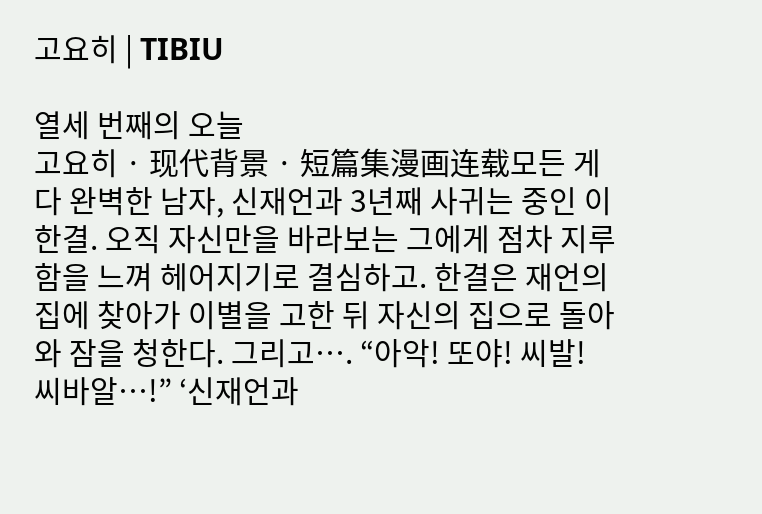고요히 | TIBIU

열세 번째의 오늘
고요히 · 现代背景 · 短篇集漫画连载모든 게 다 완벽한 남자, 신재언과 3년째 사귀는 중인 이한결. 오직 자신만을 바라보는 그에게 점차 지루함을 느껴 헤어지기로 결심하고. 한결은 재언의 집에 찾아가 이별을 고한 뒤 자신의 집으로 돌아와 잠을 청한다. 그리고…. “아악! 또야! 씨발! 씨바알…!” ‘신재언과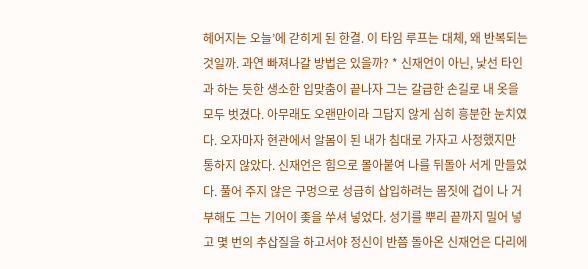헤어지는 오늘’에 갇히게 된 한결. 이 타임 루프는 대체, 왜 반복되는 것일까. 과연 빠져나갈 방법은 있을까? * 신재언이 아닌, 낯선 타인과 하는 듯한 생소한 입맞춤이 끝나자 그는 갈급한 손길로 내 옷을 모두 벗겼다. 아무래도 오랜만이라 그답지 않게 심히 흥분한 눈치였다. 오자마자 현관에서 알몸이 된 내가 침대로 가자고 사정했지만 통하지 않았다. 신재언은 힘으로 몰아붙여 나를 뒤돌아 서게 만들었다. 풀어 주지 않은 구멍으로 성급히 삽입하려는 몸짓에 겁이 나 거부해도 그는 기어이 좆을 쑤셔 넣었다. 성기를 뿌리 끝까지 밀어 넣고 몇 번의 추삽질을 하고서야 정신이 반쯤 돌아온 신재언은 다리에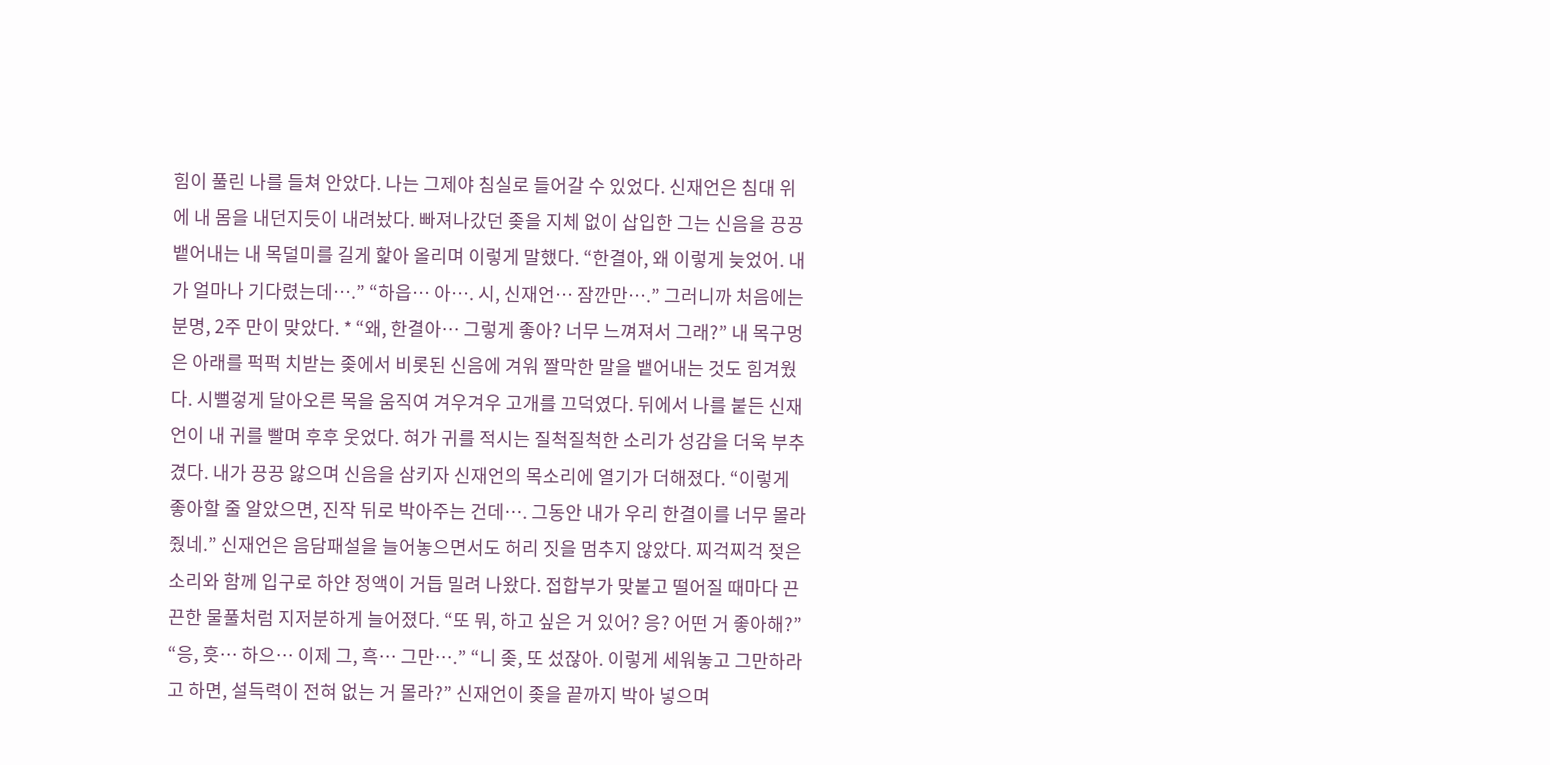힘이 풀린 나를 들쳐 안았다. 나는 그제야 침실로 들어갈 수 있었다. 신재언은 침대 위에 내 몸을 내던지듯이 내려놨다. 빠져나갔던 좆을 지체 없이 삽입한 그는 신음을 끙끙 뱉어내는 내 목덜미를 길게 핥아 올리며 이렇게 말했다. “한결아, 왜 이렇게 늦었어. 내가 얼마나 기다렸는데….” “하읍… 아…. 시, 신재언… 잠깐만….” 그러니까 처음에는 분명, 2주 만이 맞았다. * “왜, 한결아… 그렇게 좋아? 너무 느껴져서 그래?” 내 목구멍은 아래를 퍽퍽 치받는 좆에서 비롯된 신음에 겨워 짤막한 말을 뱉어내는 것도 힘겨웠다. 시뻘겋게 달아오른 목을 움직여 겨우겨우 고개를 끄덕였다. 뒤에서 나를 붙든 신재언이 내 귀를 빨며 후후 웃었다. 혀가 귀를 적시는 질척질척한 소리가 성감을 더욱 부추겼다. 내가 끙끙 앓으며 신음을 삼키자 신재언의 목소리에 열기가 더해졌다. “이렇게 좋아할 줄 알았으면, 진작 뒤로 박아주는 건데…. 그동안 내가 우리 한결이를 너무 몰라줬네.” 신재언은 음담패설을 늘어놓으면서도 허리 짓을 멈추지 않았다. 찌걱찌걱 젖은 소리와 함께 입구로 하얀 정액이 거듭 밀려 나왔다. 접합부가 맞붙고 떨어질 때마다 끈끈한 물풀처럼 지저분하게 늘어졌다. “또 뭐, 하고 싶은 거 있어? 응? 어떤 거 좋아해?” “응, 흣… 하으… 이제 그, 흑… 그만….” “니 좆, 또 섰잖아. 이렇게 세워놓고 그만하라고 하면, 설득력이 전혀 없는 거 몰라?” 신재언이 좆을 끝까지 박아 넣으며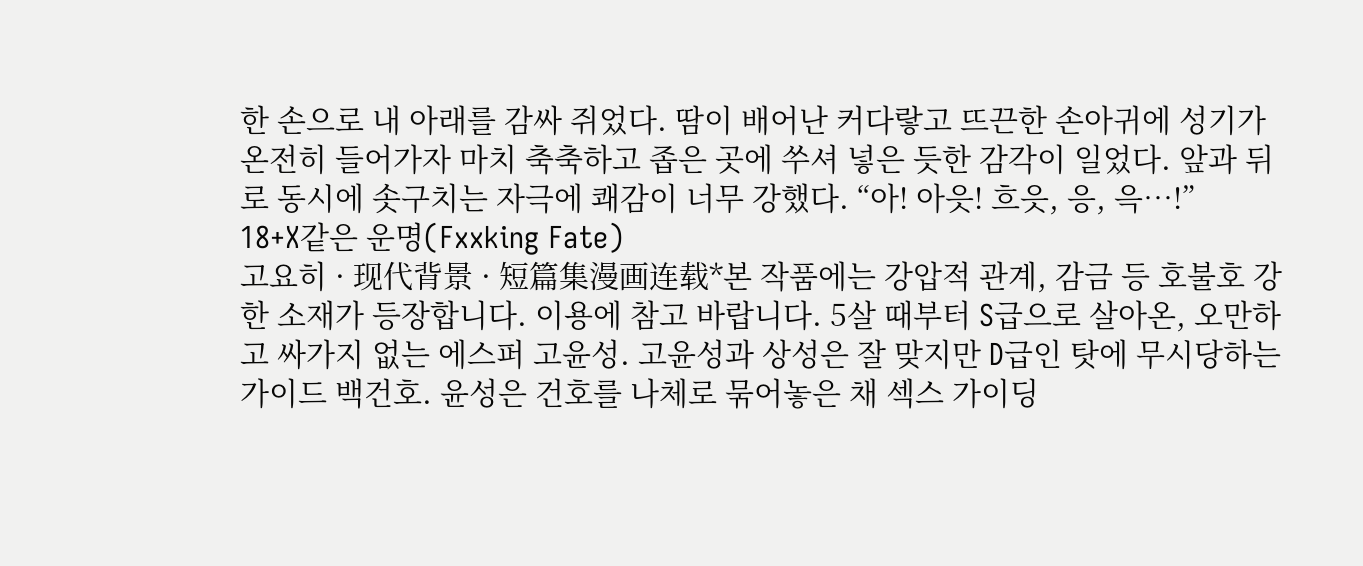한 손으로 내 아래를 감싸 쥐었다. 땀이 배어난 커다랗고 뜨끈한 손아귀에 성기가 온전히 들어가자 마치 축축하고 좁은 곳에 쑤셔 넣은 듯한 감각이 일었다. 앞과 뒤로 동시에 솟구치는 자극에 쾌감이 너무 강했다. “아! 아읏! 흐읏, 응, 윽…!”
18+X같은 운명(Fxxking Fate)
고요히 · 现代背景 · 短篇集漫画连载*본 작품에는 강압적 관계, 감금 등 호불호 강한 소재가 등장합니다. 이용에 참고 바랍니다. 5살 때부터 S급으로 살아온, 오만하고 싸가지 없는 에스퍼 고윤성. 고윤성과 상성은 잘 맞지만 D급인 탓에 무시당하는 가이드 백건호. 윤성은 건호를 나체로 묶어놓은 채 섹스 가이딩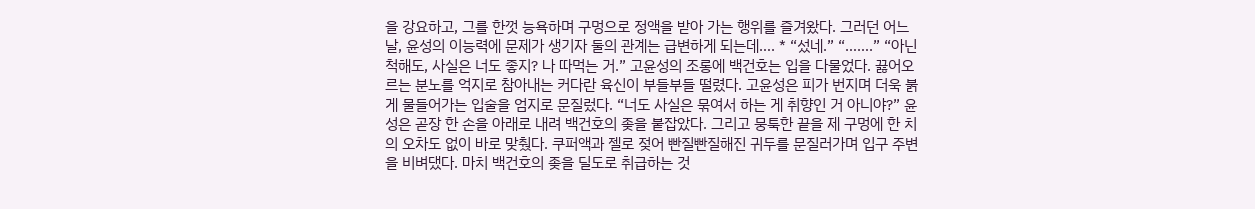을 강요하고, 그를 한껏 능욕하며 구멍으로 정액을 받아 가는 행위를 즐겨왔다. 그러던 어느 날, 윤성의 이능력에 문제가 생기자 둘의 관계는 급변하게 되는데…. * “섰네.” “…….” “아닌 척해도, 사실은 너도 좋지? 나 따먹는 거.” 고윤성의 조롱에 백건호는 입을 다물었다. 끓어오르는 분노를 억지로 참아내는 커다란 육신이 부들부들 떨렸다. 고윤성은 피가 번지며 더욱 붉게 물들어가는 입술을 엄지로 문질렀다. “너도 사실은 묶여서 하는 게 취향인 거 아니야?” 윤성은 곧장 한 손을 아래로 내려 백건호의 좆을 붙잡았다. 그리고 뭉툭한 끝을 제 구멍에 한 치의 오차도 없이 바로 맞췄다. 쿠퍼액과 젤로 젖어 빤질빤질해진 귀두를 문질러가며 입구 주변을 비벼댔다. 마치 백건호의 좆을 딜도로 취급하는 것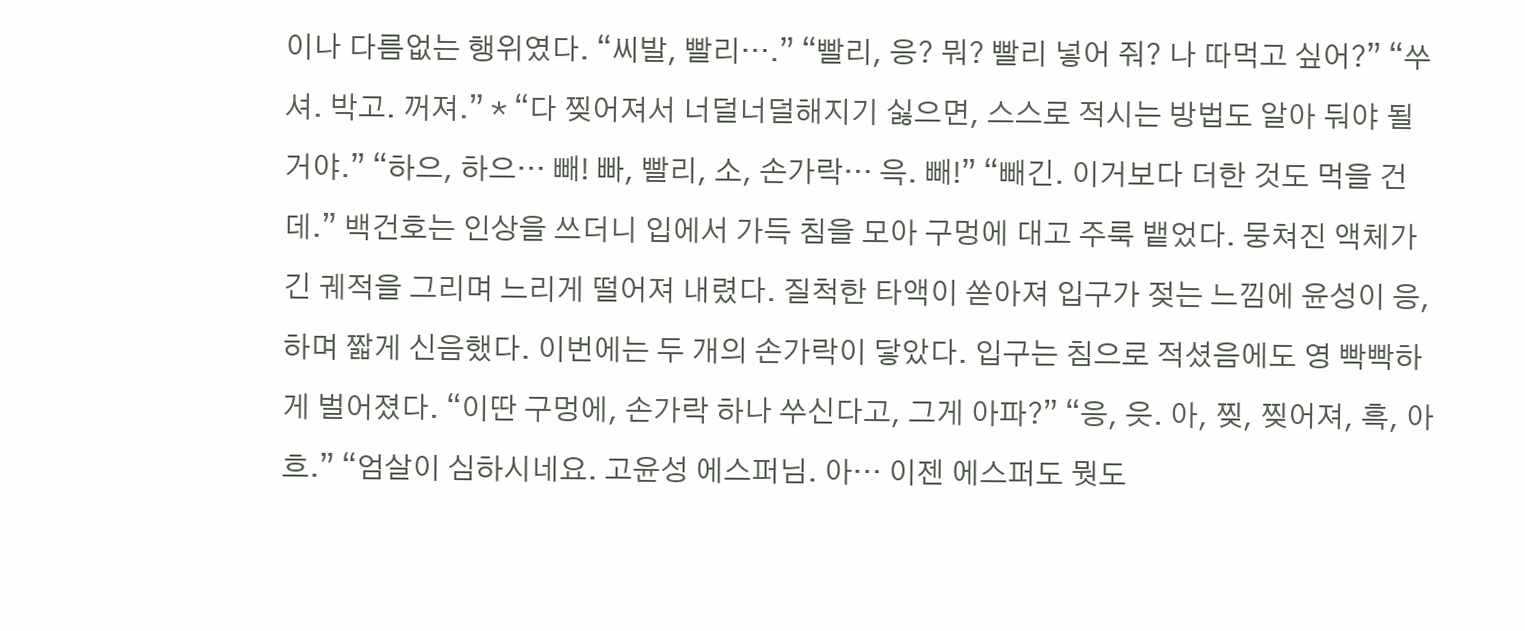이나 다름없는 행위였다. “씨발, 빨리….” “빨리, 응? 뭐? 빨리 넣어 줘? 나 따먹고 싶어?” “쑤셔. 박고. 꺼져.” * “다 찢어져서 너덜너덜해지기 싫으면, 스스로 적시는 방법도 알아 둬야 될 거야.” “하으, 하으… 빼! 빠, 빨리, 소, 손가락… 윽. 빼!” “빼긴. 이거보다 더한 것도 먹을 건데.” 백건호는 인상을 쓰더니 입에서 가득 침을 모아 구멍에 대고 주룩 뱉었다. 뭉쳐진 액체가 긴 궤적을 그리며 느리게 떨어져 내렸다. 질척한 타액이 쏟아져 입구가 젖는 느낌에 윤성이 응, 하며 짧게 신음했다. 이번에는 두 개의 손가락이 닿았다. 입구는 침으로 적셨음에도 영 빡빡하게 벌어졌다. “이딴 구멍에, 손가락 하나 쑤신다고, 그게 아파?” “응, 읏. 아, 찢, 찢어져, 흑, 아흐.” “엄살이 심하시네요. 고윤성 에스퍼님. 아… 이젠 에스퍼도 뭣도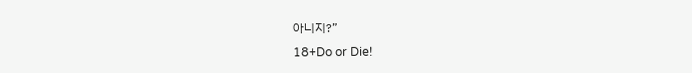아니지?”
18+Do or Die!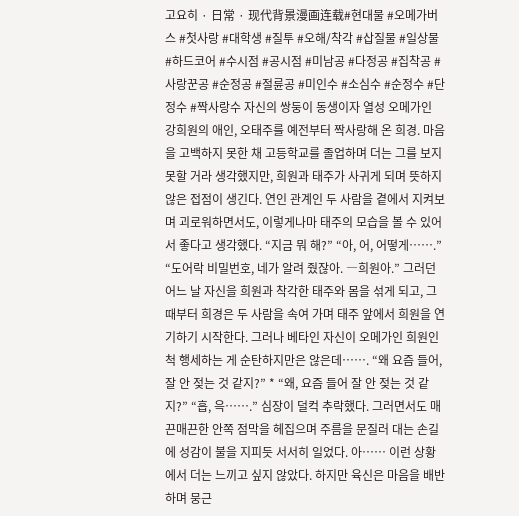고요히 · 日常 · 现代背景漫画连载#현대물 #오메가버스 #첫사랑 #대학생 #질투 #오해/착각 #삽질물 #일상물 #하드코어 #수시점 #공시점 #미남공 #다정공 #집착공 #사랑꾼공 #순정공 #절륜공 #미인수 #소심수 #순정수 #단정수 #짝사랑수 자신의 쌍둥이 동생이자 열성 오메가인 강희원의 애인, 오태주를 예전부터 짝사랑해 온 희경. 마음을 고백하지 못한 채 고등학교를 졸업하며 더는 그를 보지 못할 거라 생각했지만, 희원과 태주가 사귀게 되며 뜻하지 않은 접점이 생긴다. 연인 관계인 두 사람을 곁에서 지켜보며 괴로워하면서도, 이렇게나마 태주의 모습을 볼 수 있어서 좋다고 생각했다. “지금 뭐 해?” “아, 어, 어떻게…….” “도어락 비밀번호, 네가 알려 줬잖아. ―희원아.” 그러던 어느 날 자신을 희원과 착각한 태주와 몸을 섞게 되고, 그때부터 희경은 두 사람을 속여 가며 태주 앞에서 희원을 연기하기 시작한다. 그러나 베타인 자신이 오메가인 희원인 척 행세하는 게 순탄하지만은 않은데……. “왜 요즘 들어, 잘 안 젖는 것 같지?” * “왜, 요즘 들어 잘 안 젖는 것 같지?” “흡, 윽…….” 심장이 덜컥 추락했다. 그러면서도 매끈매끈한 안쪽 점막을 헤집으며 주름을 문질러 대는 손길에 성감이 불을 지피듯 서서히 일었다. 아…… 이런 상황에서 더는 느끼고 싶지 않았다. 하지만 육신은 마음을 배반하며 뭉근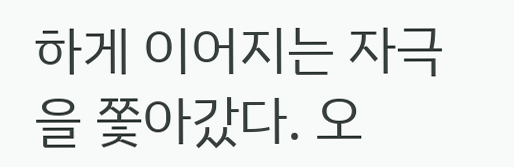하게 이어지는 자극을 쫓아갔다. 오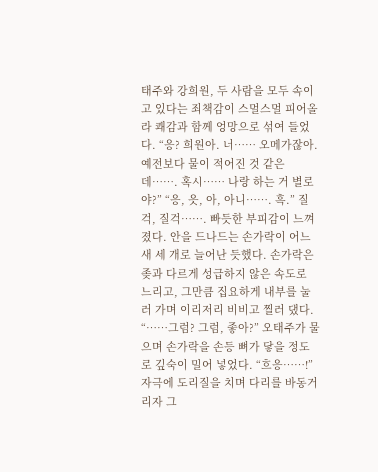태주와 강희원, 두 사람을 모두 속이고 있다는 죄책감이 스멀스멀 피어올라 쾌감과 함께 엉망으로 섞여 들었다. “응? 희원아. 너…… 오메가잖아. 예전보다 물이 적어진 것 같은데……. 혹시…… 나랑 하는 거 별로야?” “응, 읏, 아, 아니……. 흑.” 질걱, 질걱……. 빠듯한 부피감이 느껴졌다. 안을 드나드는 손가락이 어느새 세 개로 늘어난 듯했다. 손가락은 좆과 다르게 성급하지 않은 속도로 느리고, 그만큼 집요하게 내부를 눌러 가며 이리저리 비비고 찔러 댔다. “……그럼? 그럼, 좋아?” 오태주가 물으며 손가락을 손등 뼈가 닿을 정도로 깊숙이 밀어 넣었다. “흐응……!” 자극에 도리질을 치며 다리를 바동거리자 그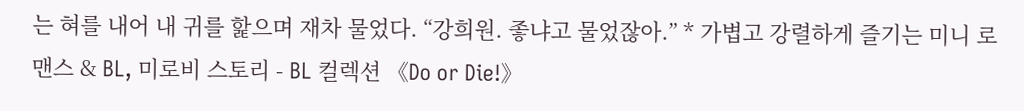는 혀를 내어 내 귀를 핥으며 재차 물었다. “강희원. 좋냐고 물었잖아.” * 가볍고 강렬하게 즐기는 미니 로맨스 & BL, 미로비 스토리 - BL 컬렉션 《Do or Die!》